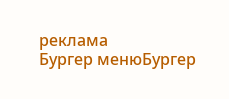реклама
Бургер менюБургер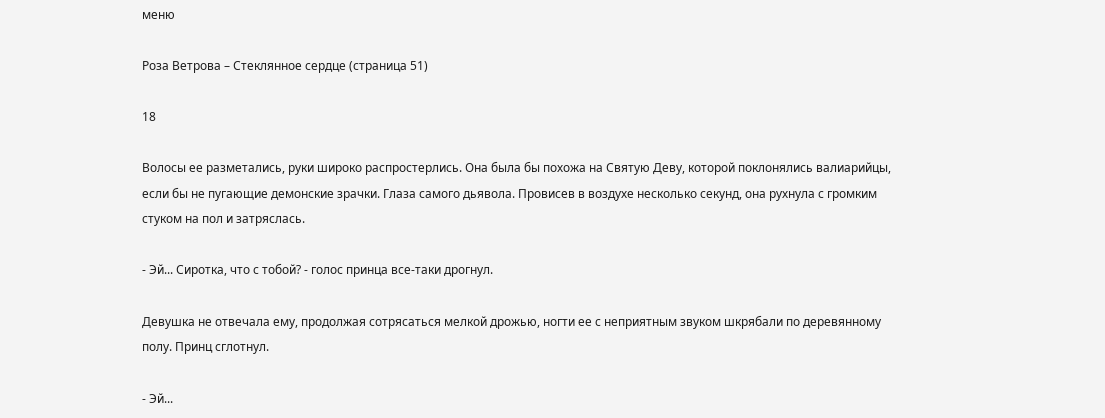меню

Роза Ветрова – Стеклянное сердце (страница 51)

18

Волосы ее разметались, руки широко распростерлись. Она была бы похожа на Святую Деву, которой поклонялись валиарийцы, если бы не пугающие демонские зрачки. Глаза самого дьявола. Провисев в воздухе несколько секунд, она рухнула с громким стуком на пол и затряслась.

- Эй... Сиротка, что с тобой? - голос принца все-таки дрогнул.

Девушка не отвечала ему, продолжая сотрясаться мелкой дрожью, ногти ее с неприятным звуком шкрябали по деревянному полу. Принц сглотнул.

- Эй...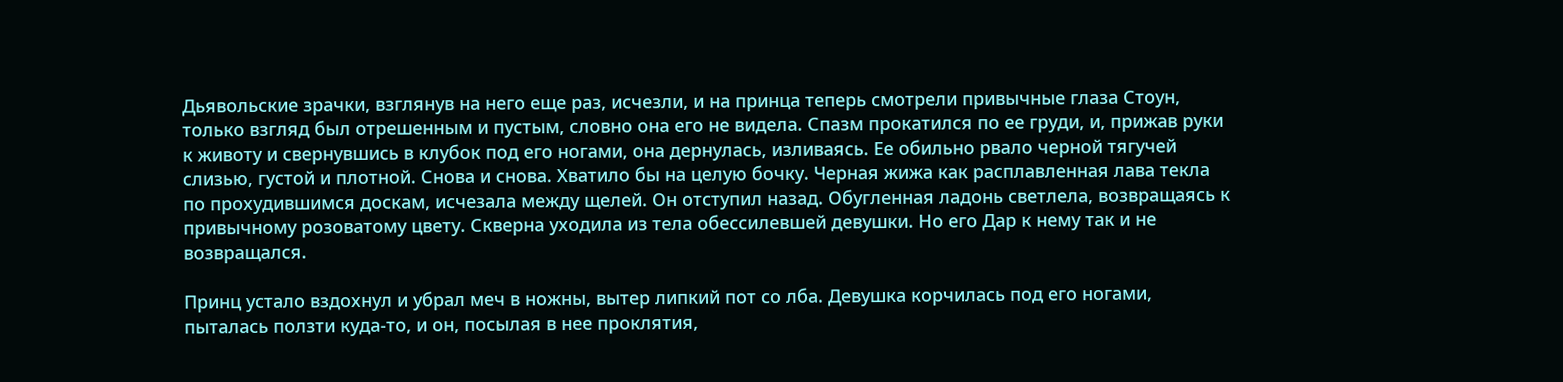Дьявольские зрачки, взглянув на него еще раз, исчезли, и на принца теперь смотрели привычные глаза Стоун, только взгляд был отрешенным и пустым, словно она его не видела. Спазм прокатился по ее груди, и, прижав руки к животу и свернувшись в клубок под его ногами, она дернулась, изливаясь. Ее обильно рвало черной тягучей слизью, густой и плотной. Снова и снова. Хватило бы на целую бочку. Черная жижа как расплавленная лава текла по прохудившимся доскам, исчезала между щелей. Он отступил назад. Обугленная ладонь светлела, возвращаясь к привычному розоватому цвету. Скверна уходила из тела обессилевшей девушки. Но его Дар к нему так и не возвращался.

Принц устало вздохнул и убрал меч в ножны, вытер липкий пот со лба. Девушка корчилась под его ногами, пыталась ползти куда-то, и он, посылая в нее проклятия,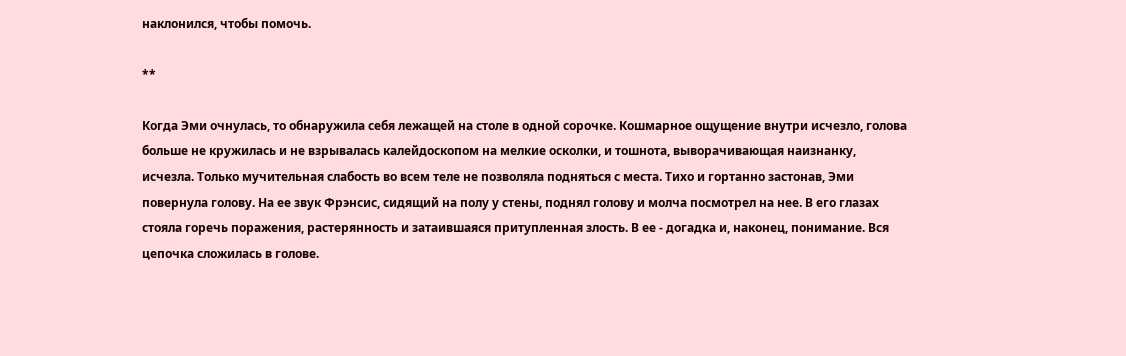наклонился, чтобы помочь.

**

Когда Эми очнулась, то обнаружила себя лежащей на столе в одной сорочке. Кошмарное ощущение внутри исчезло, голова больше не кружилась и не взрывалась калейдоскопом на мелкие осколки, и тошнота, выворачивающая наизнанку, исчезла. Только мучительная слабость во всем теле не позволяла подняться с места. Тихо и гортанно застонав, Эми повернула голову. На ее звук Фрэнсис, сидящий на полу у стены, поднял голову и молча посмотрел на нее. В его глазах стояла горечь поражения, растерянность и затаившаяся притупленная злость. В ее - догадка и, наконец, понимание. Вся цепочка сложилась в голове.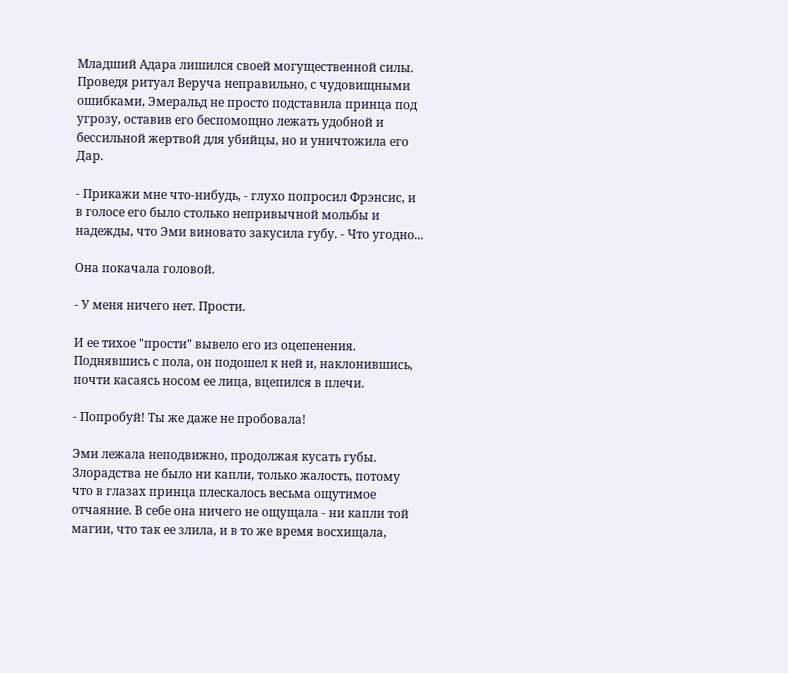Младший Адара лишился своей могущественной силы. Проведя ритуал Веруча неправильно, с чудовищными ошибками, Эмеральд не просто подставила принца под угрозу, оставив его беспомощно лежать удобной и бессильной жертвой для убийцы, но и уничтожила его Дар.

- Прикажи мне что-нибудь, - глухо попросил Фрэнсис, и в голосе его было столько непривычной мольбы и надежды, что Эми виновато закусила губу. - Что угодно...

Она покачала головой.

- У меня ничего нет. Прости.

И ее тихое "прости" вывело его из оцепенения. Поднявшись с пола, он подошел к ней и, наклонившись, почти касаясь носом ее лица, вцепился в плечи.

- Попробуй! Ты же даже не пробовала!

Эми лежала неподвижно, продолжая кусать губы. Злорадства не было ни капли, только жалость, потому что в глазах принца плескалось весьма ощутимое отчаяние. В себе она ничего не ощущала - ни капли той магии, что так ее злила, и в то же время восхищала,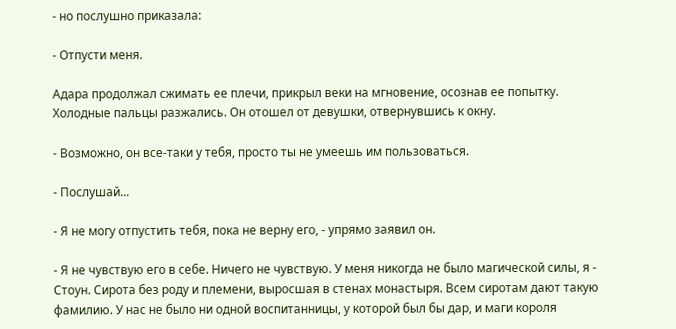- но послушно приказала:

- Отпусти меня.

Адара продолжал сжимать ее плечи, прикрыл веки на мгновение, осознав ее попытку. Холодные пальцы разжались. Он отошел от девушки, отвернувшись к окну.

- Возможно, он все-таки у тебя, просто ты не умеешь им пользоваться.

- Послушай...

- Я не могу отпустить тебя, пока не верну его, - упрямо заявил он.

- Я не чувствую его в себе. Ничего не чувствую. У меня никогда не было магической силы, я - Стоун. Сирота без роду и племени, выросшая в стенах монастыря. Всем сиротам дают такую фамилию. У нас не было ни одной воспитанницы, у которой был бы дар, и маги короля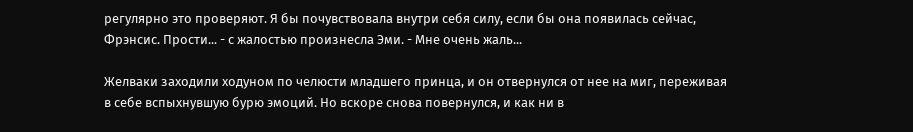регулярно это проверяют. Я бы почувствовала внутри себя силу, если бы она появилась сейчас, Фрэнсис. Прости... - с жалостью произнесла Эми. - Мне очень жаль...

Желваки заходили ходуном по челюсти младшего принца, и он отвернулся от нее на миг, переживая в себе вспыхнувшую бурю эмоций. Но вскоре снова повернулся, и как ни в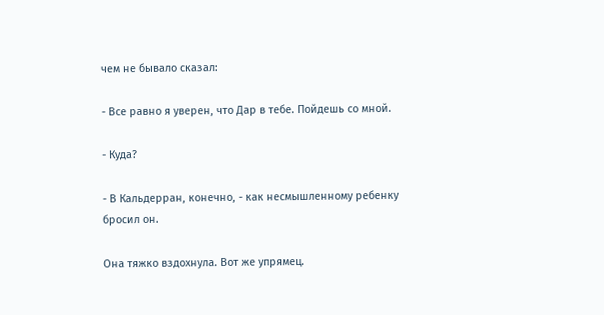чем не бывало сказал:

- Все равно я уверен, что Дар в тебе. Пойдешь со мной.

- Куда?

- В Кальдерран, конечно, - как несмышленному ребенку бросил он.

Она тяжко вздохнула. Вот же упрямец.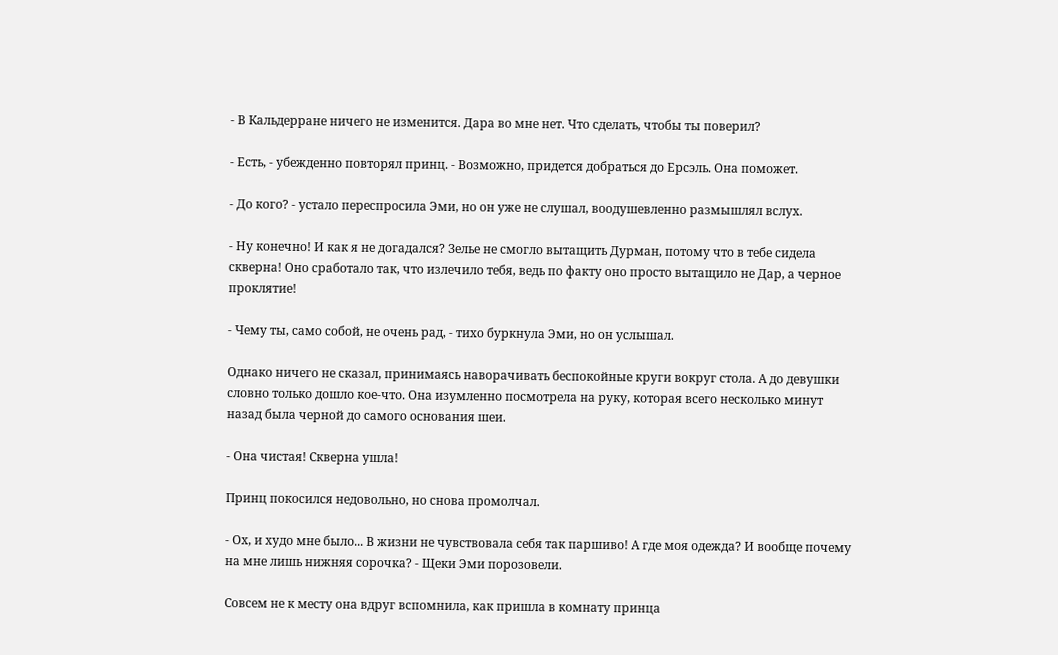- В Кальдерране ничего не изменится. Дара во мне нет. Что сделать, чтобы ты поверил?

- Есть, - убежденно повторял принц. - Возможно, придется добраться до Ерсэль. Она поможет.

- До кого? - устало переспросила Эми, но он уже не слушал, воодушевленно размышлял вслух.

- Ну конечно! И как я не догадался? Зелье не смогло вытащить Дурман, потому что в тебе сидела скверна! Оно сработало так, что излечило тебя, ведь по факту оно просто вытащило не Дар, а черное проклятие!

- Чему ты, само собой, не очень рад, - тихо буркнула Эми, но он услышал.

Однако ничего не сказал, принимаясь наворачивать беспокойные круги вокруг стола. А до девушки словно только дошло кое-что. Она изумленно посмотрела на руку, которая всего несколько минут назад была черной до самого основания шеи.

- Она чистая! Скверна ушла!

Принц покосился недовольно, но снова промолчал.

- Ох, и худо мне было... В жизни не чувствовала себя так паршиво! А где моя одежда? И вообще почему на мне лишь нижняя сорочка? - Щеки Эми порозовели.

Совсем не к месту она вдруг вспомнила, как пришла в комнату принца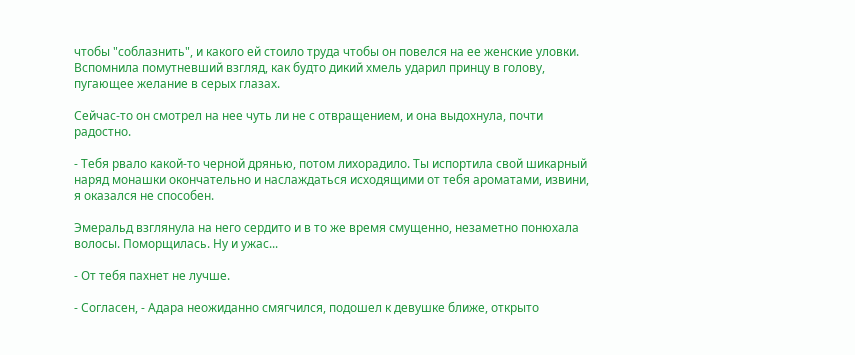чтобы "соблазнить", и какого ей стоило труда чтобы он повелся на ее женские уловки. Вспомнила помутневший взгляд, как будто дикий хмель ударил принцу в голову, пугающее желание в серых глазах.

Сейчас-то он смотрел на нее чуть ли не с отвращением, и она выдохнула, почти радостно.

- Тебя рвало какой-то черной дрянью, потом лихорадило. Ты испортила свой шикарный наряд монашки окончательно и наслаждаться исходящими от тебя ароматами, извини, я оказался не способен.

Эмеральд взглянула на него сердито и в то же время смущенно, незаметно понюхала волосы. Поморщилась. Ну и ужас...

- От тебя пахнет не лучше.

- Согласен, - Адара неожиданно смягчился, подошел к девушке ближе, открыто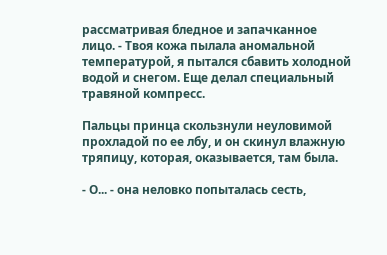рассматривая бледное и запачканное лицо. - Твоя кожа пылала аномальной температурой, я пытался сбавить холодной водой и снегом. Еще делал специальный травяной компресс.

Пальцы принца скользнули неуловимой прохладой по ее лбу, и он скинул влажную тряпицу, которая, оказывается, там была.

- О... - она неловко попыталась сесть,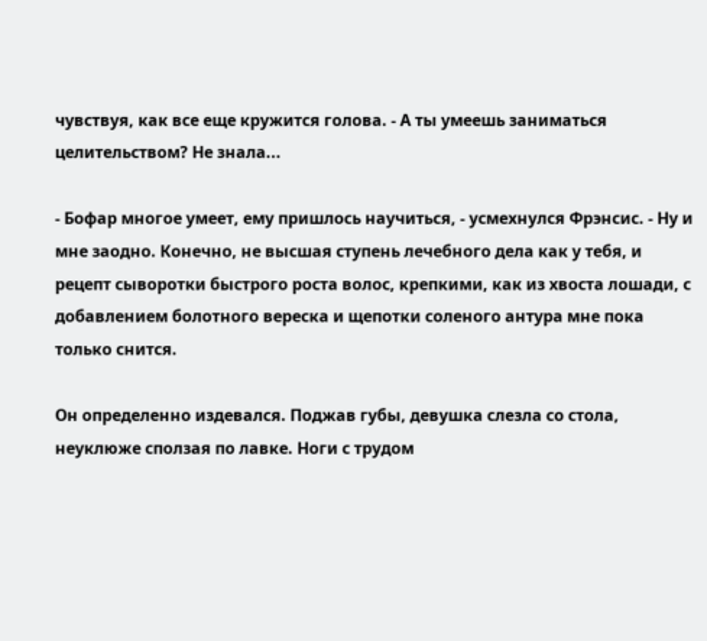чувствуя, как все еще кружится голова. - А ты умеешь заниматься целительством? Не знала...

- Бофар многое умеет, ему пришлось научиться, - усмехнулся Фрэнсис. - Ну и мне заодно. Конечно, не высшая ступень лечебного дела как у тебя, и рецепт сыворотки быстрого роста волос, крепкими, как из хвоста лошади, с добавлением болотного вереска и щепотки соленого антура мне пока только снится.

Он определенно издевался. Поджав губы, девушка слезла со стола, неуклюже сползая по лавке. Ноги с трудом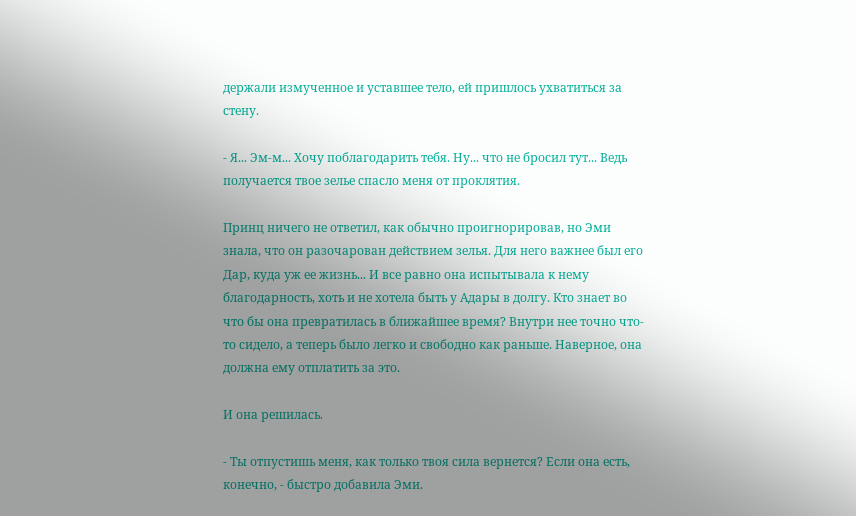держали измученное и уставшее тело, ей пришлось ухватиться за стену.

- Я... Эм-м... Хочу поблагодарить тебя. Ну... что не бросил тут... Ведь получается твое зелье спасло меня от проклятия.

Принц ничего не ответил, как обычно проигнорировав, но Эми знала, что он разочарован действием зелья. Для него важнее был его Дар, куда уж ее жизнь... И все равно она испытывала к нему благодарность, хоть и не хотела быть у Адары в долгу. Кто знает во что бы она превратилась в ближайшее время? Внутри нее точно что-то сидело, а теперь было легко и свободно как раньше. Наверное, она должна ему отплатить за это.

И она решилась.

- Ты отпустишь меня, как только твоя сила вернется? Если она есть, конечно, - быстро добавила Эми.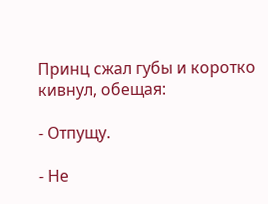Принц сжал губы и коротко кивнул, обещая:

- Отпущу.

- Не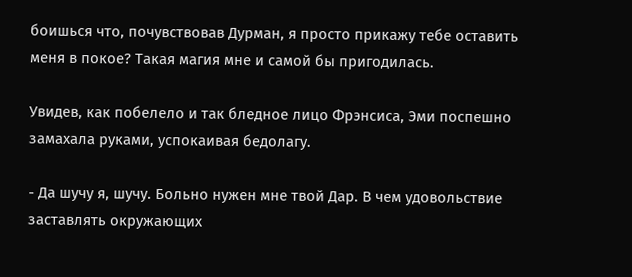боишься что, почувствовав Дурман, я просто прикажу тебе оставить меня в покое? Такая магия мне и самой бы пригодилась.

Увидев, как побелело и так бледное лицо Фрэнсиса, Эми поспешно замахала руками, успокаивая бедолагу.

- Да шучу я, шучу. Больно нужен мне твой Дар. В чем удовольствие заставлять окружающих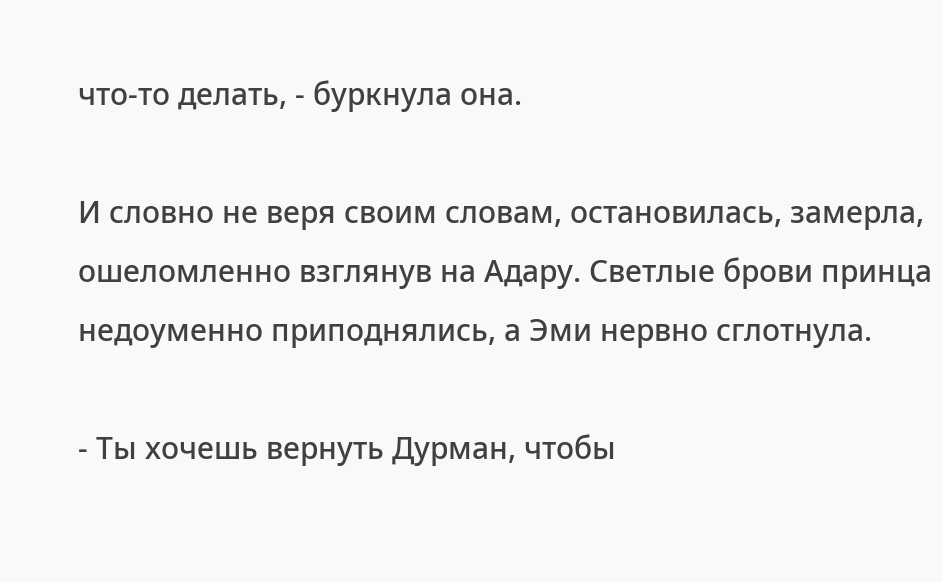что-то делать, - буркнула она.

И словно не веря своим словам, остановилась, замерла, ошеломленно взглянув на Адару. Светлые брови принца недоуменно приподнялись, а Эми нервно сглотнула.

- Ты хочешь вернуть Дурман, чтобы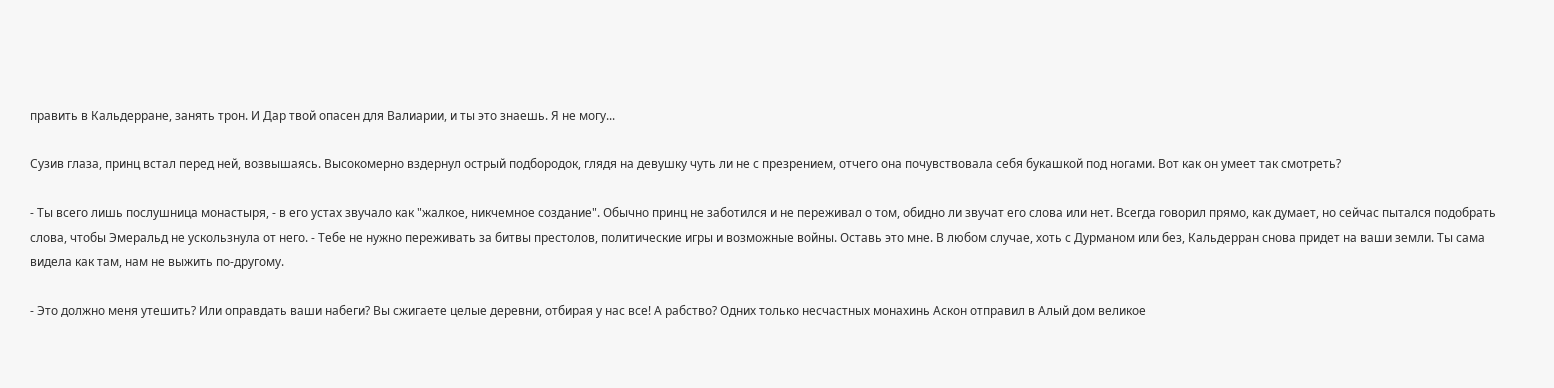править в Кальдерране, занять трон. И Дар твой опасен для Валиарии, и ты это знаешь. Я не могу...

Сузив глаза, принц встал перед ней, возвышаясь. Высокомерно вздернул острый подбородок, глядя на девушку чуть ли не с презрением, отчего она почувствовала себя букашкой под ногами. Вот как он умеет так смотреть?

- Ты всего лишь послушница монастыря, - в его устах звучало как "жалкое, никчемное создание". Обычно принц не заботился и не переживал о том, обидно ли звучат его слова или нет. Всегда говорил прямо, как думает, но сейчас пытался подобрать слова, чтобы Эмеральд не ускользнула от него. - Тебе не нужно переживать за битвы престолов, политические игры и возможные войны. Оставь это мне. В любом случае, хоть с Дурманом или без, Кальдерран снова придет на ваши земли. Ты сама видела как там, нам не выжить по-другому.

- Это должно меня утешить? Или оправдать ваши набеги? Вы сжигаете целые деревни, отбирая у нас все! А рабство? Одних только несчастных монахинь Аскон отправил в Алый дом великое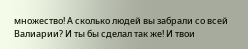множество! А сколько людей вы забрали со всей Валиарии? И ты бы сделал так же! И твои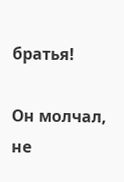братья!

Он молчал, не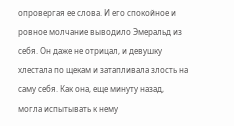опровергая ее слова. И его спокойное и ровное молчание выводило Эмеральд из себя. Он даже не отрицал, и девушку хлестала по щекам и затапливала злость на саму себя. Как она, еще минуту назад, могла испытывать к нему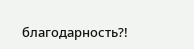благодарность?!